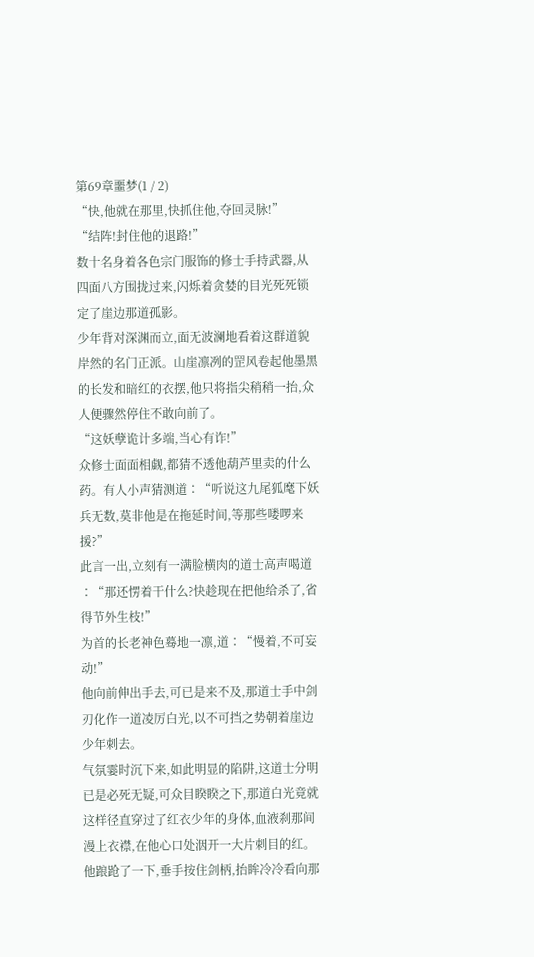第69章噩梦(1 / 2)
“快,他就在那里,快抓住他,夺回灵脉!”
“结阵!封住他的退路!”
数十名身着各色宗门服饰的修士手持武器,从四面八方围拢过来,闪烁着贪婪的目光死死锁定了崖边那道孤影。
少年背对深渊而立,面无波澜地看着这群道貌岸然的名门正派。山崖凛冽的罡风卷起他墨黑的长发和暗红的衣摆,他只将指尖稍稍一抬,众人便骤然停住不敢向前了。
“这妖孽诡计多端,当心有诈!”
众修士面面相觑,都猜不透他葫芦里卖的什么药。有人小声猜测道∶“听说这九尾狐麾下妖兵无数,莫非他是在拖延时间,等那些喽啰来援?”
此言一出,立刻有一满脸横肉的道士高声喝道∶“那还愣着干什么?快趁现在把他给杀了,省得节外生枝!”
为首的长老神色蓦地一凛,道∶“慢着,不可妄动!”
他向前伸出手去,可已是来不及,那道士手中剑刃化作一道凌厉白光,以不可挡之势朝着崖边少年刺去。
气氛霎时沉下来,如此明显的陷阱,这道士分明已是必死无疑,可众目睽睽之下,那道白光竟就这样径直穿过了红衣少年的身体,血液刹那间漫上衣襟,在他心口处洇开一大片刺目的红。
他踉跄了一下,垂手按住剑柄,抬眸冷冷看向那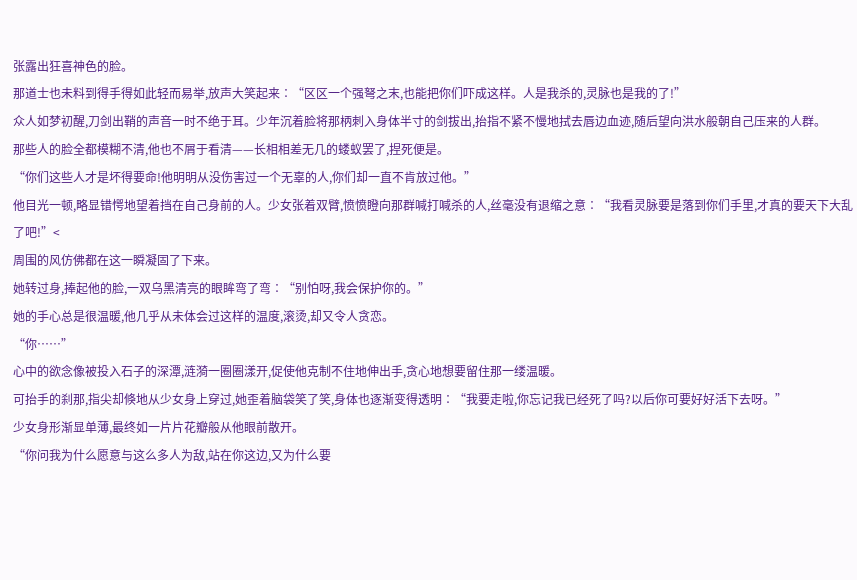张露出狂喜神色的脸。
那道士也未料到得手得如此轻而易举,放声大笑起来∶“区区一个强弩之末,也能把你们吓成这样。人是我杀的,灵脉也是我的了!”
众人如梦初醒,刀剑出鞘的声音一时不绝于耳。少年沉着脸将那柄刺入身体半寸的剑拔出,抬指不紧不慢地拭去唇边血迹,随后望向洪水般朝自己压来的人群。
那些人的脸全都模糊不清,他也不屑于看清——长相相差无几的蝼蚁罢了,捏死便是。
“你们这些人才是坏得要命!他明明从没伤害过一个无辜的人,你们却一直不肯放过他。”
他目光一顿,略显错愕地望着挡在自己身前的人。少女张着双臂,愤愤瞪向那群喊打喊杀的人,丝毫没有退缩之意∶“我看灵脉要是落到你们手里,才真的要天下大乱了吧!”<
周围的风仿佛都在这一瞬凝固了下来。
她转过身,捧起他的脸,一双乌黑清亮的眼眸弯了弯∶“别怕呀,我会保护你的。”
她的手心总是很温暖,他几乎从未体会过这样的温度,滚烫,却又令人贪恋。
“你……”
心中的欲念像被投入石子的深潭,涟漪一圈圈漾开,促使他克制不住地伸出手,贪心地想要留住那一缕温暖。
可抬手的刹那,指尖却倏地从少女身上穿过,她歪着脑袋笑了笑,身体也逐渐变得透明∶“我要走啦,你忘记我已经死了吗?以后你可要好好活下去呀。”
少女身形渐显单薄,最终如一片片花瓣般从他眼前散开。
“你问我为什么愿意与这么多人为敌,站在你这边,又为什么要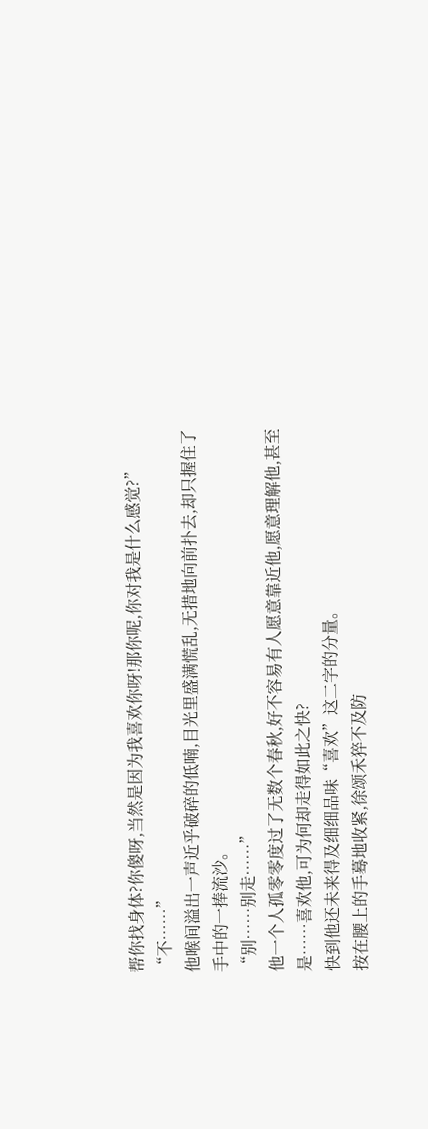帮你找身体?你傻呀,当然是因为我喜欢你呀!那你呢,你对我是什么感觉?”
“不……”
他喉间溢出一声近乎破碎的低喃,目光里盛满慌乱,无措地向前扑去,却只握住了手中的一捧流沙。
“别……别走……”
他一个人孤零零度过了无数个春秋,好不容易有人愿意靠近他,愿意理解他,甚至是……喜欢他,可为何却走得如此之快?
快到他还未来得及细细品味“喜欢”这二字的分量。
按在腰上的手蓦地收紧,徐颂禾猝不及防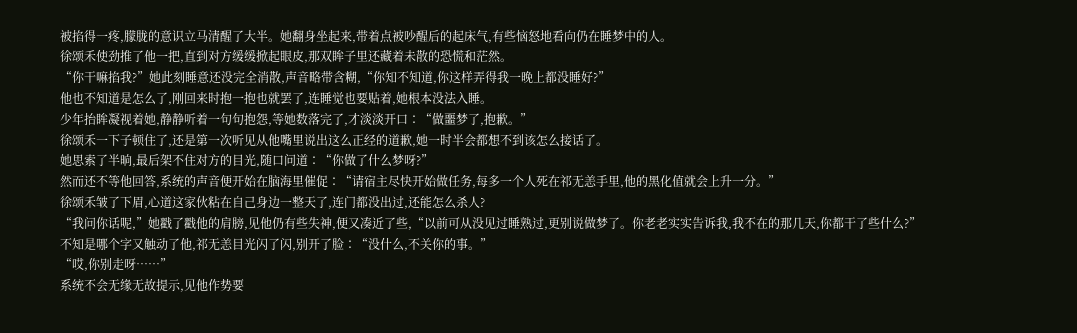被掐得一疼,朦胧的意识立马清醒了大半。她翻身坐起来,带着点被吵醒后的起床气,有些恼怒地看向仍在睡梦中的人。
徐颂禾使劲推了他一把,直到对方缓缓掀起眼皮,那双眸子里还藏着未散的恐慌和茫然。
“你干嘛掐我?”她此刻睡意还没完全消散,声音略带含糊,“你知不知道,你这样弄得我一晚上都没睡好?”
他也不知道是怎么了,刚回来时抱一抱也就罢了,连睡觉也要贴着,她根本没法入睡。
少年抬眸凝视着她,静静听着一句句抱怨,等她数落完了,才淡淡开口∶“做噩梦了,抱歉。”
徐颂禾一下子顿住了,还是第一次听见从他嘴里说出这么正经的道歉,她一时半会都想不到该怎么接话了。
她思索了半晌,最后架不住对方的目光,随口问道∶“你做了什么梦呀?”
然而还不等他回答,系统的声音便开始在脑海里催促∶“请宿主尽快开始做任务,每多一个人死在祁无恙手里,他的黑化值就会上升一分。”
徐颂禾皱了下眉,心道这家伙粘在自己身边一整天了,连门都没出过,还能怎么杀人?
“我问你话呢,”她戳了戳他的肩膀,见他仍有些失神,便又凑近了些,“以前可从没见过睡熟过,更别说做梦了。你老老实实告诉我,我不在的那几天,你都干了些什么?”
不知是哪个字又触动了他,祁无恙目光闪了闪,别开了脸∶“没什么,不关你的事。”
“哎,你别走呀……”
系统不会无缘无故提示,见他作势要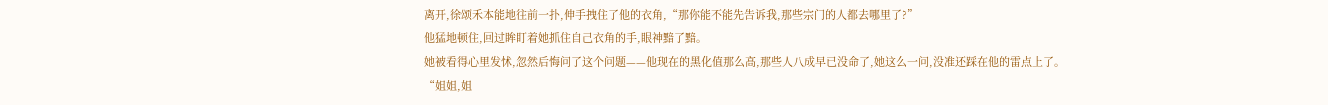离开,徐颂禾本能地往前一扑,伸手拽住了他的衣角,“那你能不能先告诉我,那些宗门的人都去哪里了?”
他猛地顿住,回过眸盯着她抓住自己衣角的手,眼神黯了黯。
她被看得心里发怵,忽然后悔问了这个问题——他现在的黑化值那么高,那些人八成早已没命了,她这么一问,没准还踩在他的雷点上了。
“姐姐,姐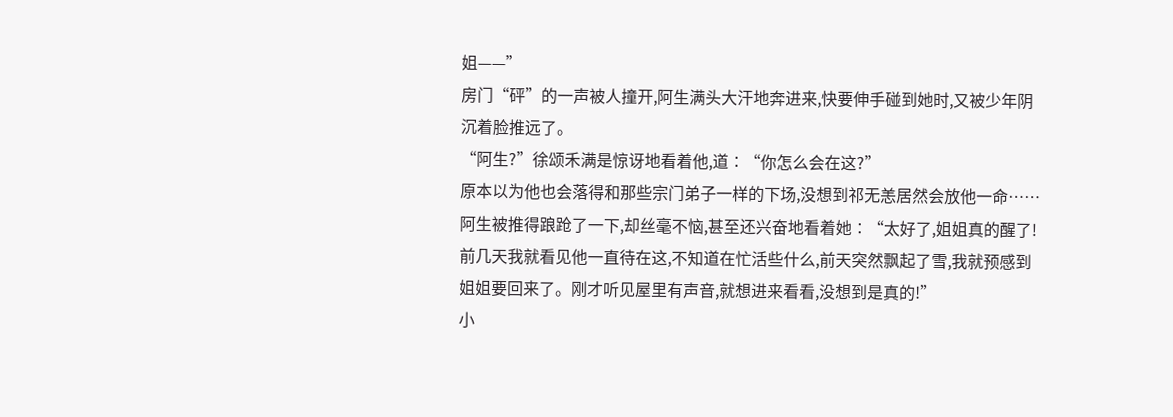姐——”
房门“砰”的一声被人撞开,阿生满头大汗地奔进来,快要伸手碰到她时,又被少年阴沉着脸推远了。
“阿生?”徐颂禾满是惊讶地看着他,道∶“你怎么会在这?”
原本以为他也会落得和那些宗门弟子一样的下场,没想到祁无恙居然会放他一命……
阿生被推得踉跄了一下,却丝毫不恼,甚至还兴奋地看着她∶“太好了,姐姐真的醒了!前几天我就看见他一直待在这,不知道在忙活些什么,前天突然飘起了雪,我就预感到姐姐要回来了。刚才听见屋里有声音,就想进来看看,没想到是真的!”
小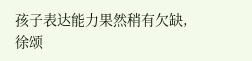孩子表达能力果然稍有欠缺,徐颂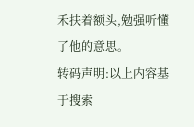禾扶着额头,勉强听懂了他的意思。
转码声明:以上内容基于搜索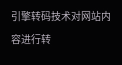引擎转码技术对网站内容进行转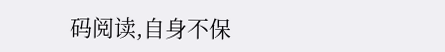码阅读,自身不保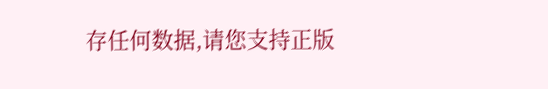存任何数据,请您支持正版